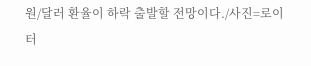원/달러 환율이 하락 출발할 전망이다./사진=로이터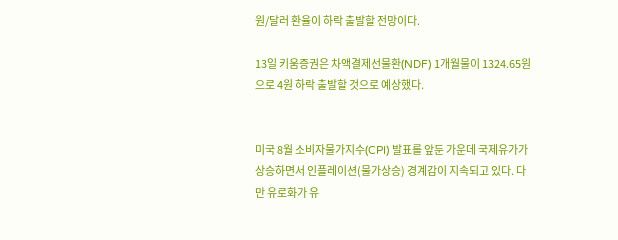원/달러 환율이 하락 출발할 전망이다.

13일 키움증권은 차액결제선물환(NDF) 1개월물이 1324.65원으로 4원 하락 출발할 것으로 예상했다.


미국 8월 소비자물가지수(CPI) 발표를 앞둔 가운데 국제유가가 상승하면서 인플레이션(물가상승) 경계감이 지속되고 있다. 다만 유로화가 유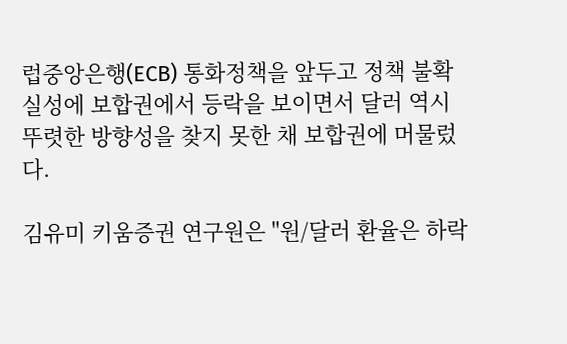럽중앙은행(ECB) 통화정책을 앞두고 정책 불확실성에 보합권에서 등락을 보이면서 달러 역시 뚜렷한 방향성을 찾지 못한 채 보합권에 머물렀다.

김유미 키움증권 연구원은 "원/달러 환율은 하락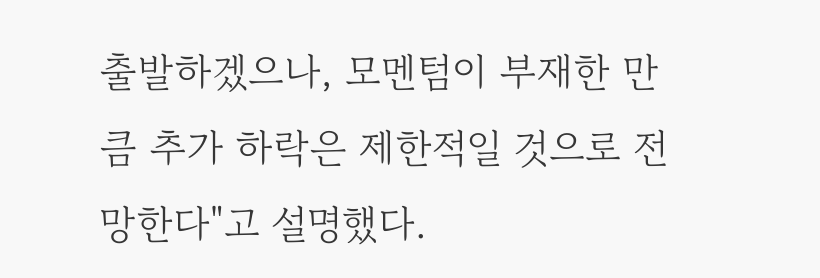출발하겠으나, 모멘텀이 부재한 만큼 추가 하락은 제한적일 것으로 전망한다"고 설명했다.